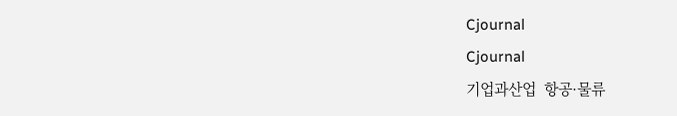Cjournal
Cjournal
기업과산업  항공·물류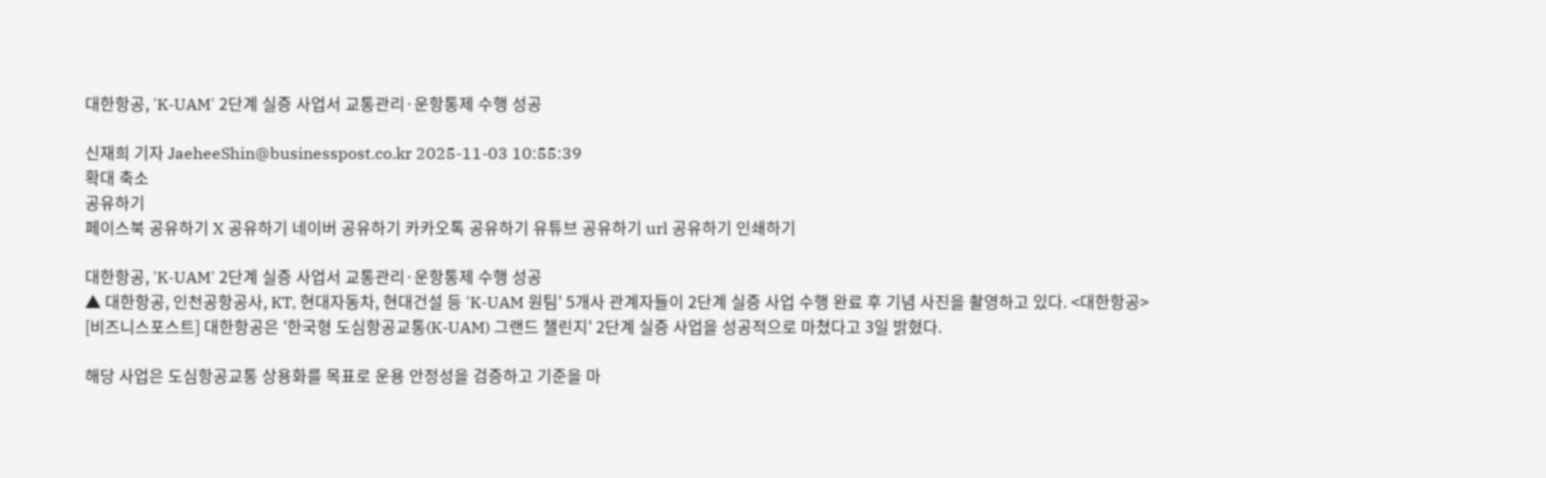대한항공, 'K-UAM' 2단계 실증 사업서 교통관리·운항통제 수행 성공

신재희 기자 JaeheeShin@businesspost.co.kr 2025-11-03 10:55:39
확대 축소
공유하기
페이스북 공유하기 X 공유하기 네이버 공유하기 카카오톡 공유하기 유튜브 공유하기 url 공유하기 인쇄하기

대한항공, 'K-UAM' 2단계 실증 사업서 교통관리·운항통제 수행 성공
▲ 대한항공, 인천공항공사, KT, 현대자동차, 현대건설 등 'K-UAM 원팀' 5개사 관계자들이 2단계 실증 사업 수행 완료 후 기념 사진을 촬영하고 있다. <대한항공>
[비즈니스포스트] 대한항공은 '한국형 도심항공교통(K-UAM) 그랜드 챌린지' 2단계 실증 사업을 성공적으로 마쳤다고 3일 밝혔다.

해당 사업은 도심항공교통 상용화를 목표로 운용 안정성을 검증하고 기준을 마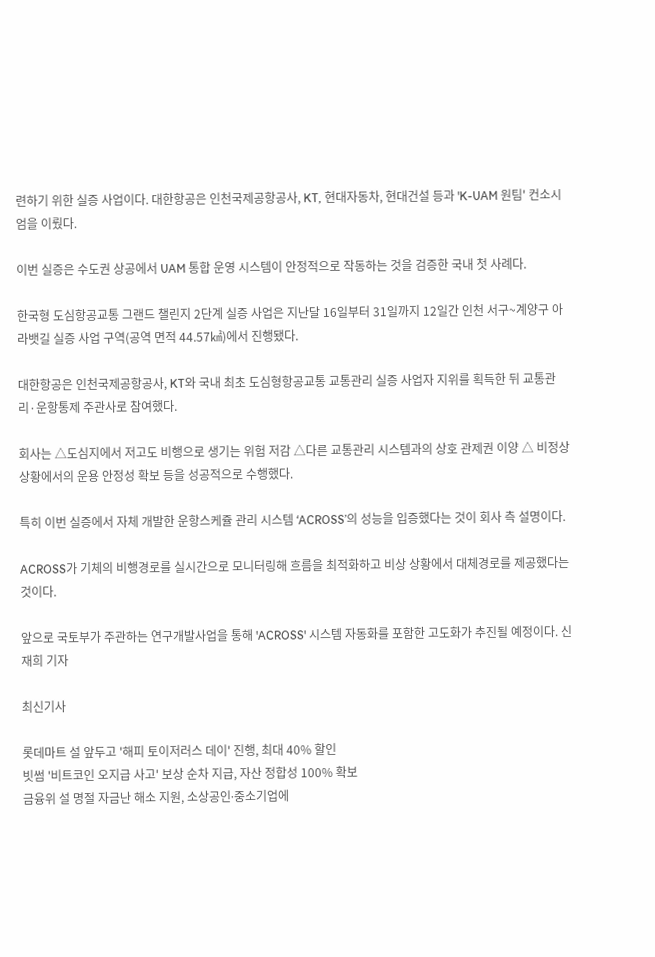련하기 위한 실증 사업이다. 대한항공은 인천국제공항공사, KT, 현대자동차, 현대건설 등과 'K-UAM 원팀' 컨소시엄을 이뤘다.

이번 실증은 수도권 상공에서 UAM 통합 운영 시스템이 안정적으로 작동하는 것을 검증한 국내 첫 사례다.

한국형 도심항공교통 그랜드 챌린지 2단계 실증 사업은 지난달 16일부터 31일까지 12일간 인천 서구~계양구 아라뱃길 실증 사업 구역(공역 면적 44.57㎢)에서 진행됐다.

대한항공은 인천국제공항공사, KT와 국내 최초 도심형항공교통 교통관리 실증 사업자 지위를 획득한 뒤 교통관리·운항통제 주관사로 참여했다.

회사는 △도심지에서 저고도 비행으로 생기는 위험 저감 △다른 교통관리 시스템과의 상호 관제권 이양 △ 비정상 상황에서의 운용 안정성 확보 등을 성공적으로 수행했다.

특히 이번 실증에서 자체 개발한 운항스케쥴 관리 시스템 ‘ACROSS’의 성능을 입증했다는 것이 회사 측 설명이다.

ACROSS가 기체의 비행경로를 실시간으로 모니터링해 흐름을 최적화하고 비상 상황에서 대체경로를 제공했다는 것이다.

앞으로 국토부가 주관하는 연구개발사업을 통해 'ACROSS' 시스템 자동화를 포함한 고도화가 추진될 예정이다. 신재희 기자

최신기사

롯데마트 설 앞두고 '해피 토이저러스 데이' 진행, 최대 40% 할인
빗썸 '비트코인 오지급 사고' 보상 순차 지급, 자산 정합성 100% 확보
금융위 설 명절 자금난 해소 지원, 소상공인ᐧ중소기업에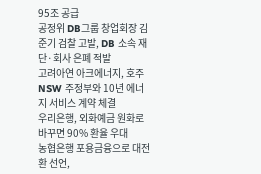95조 공급
공정위 DB그룹 창업회장 김준기 검찰 고발, DB 소속 재단·회사 은폐 적발
고려아연 아크에너지, 호주 NSW 주정부와 10년 에너지 서비스 계약 체결
우리은행, 외화예금 원화로 바꾸면 90% 환율 우대
농협은행 포용금융으로 대전환 선언,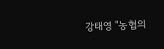강태영 "농협의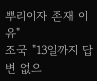뿌리이자 존재 이유"
조국 "13일까지 답변 없으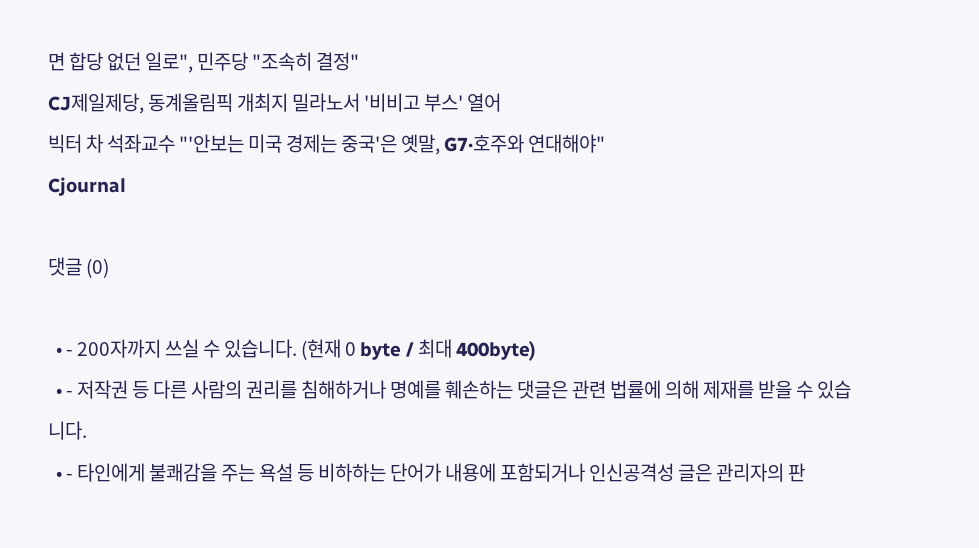면 합당 없던 일로", 민주당 "조속히 결정"
CJ제일제당, 동계올림픽 개최지 밀라노서 '비비고 부스' 열어
빅터 차 석좌교수 "'안보는 미국 경제는 중국'은 옛말, G7·호주와 연대해야"
Cjournal

댓글 (0)

  • - 200자까지 쓰실 수 있습니다. (현재 0 byte / 최대 400byte)
  • - 저작권 등 다른 사람의 권리를 침해하거나 명예를 훼손하는 댓글은 관련 법률에 의해 제재를 받을 수 있습니다.
  • - 타인에게 불쾌감을 주는 욕설 등 비하하는 단어가 내용에 포함되거나 인신공격성 글은 관리자의 판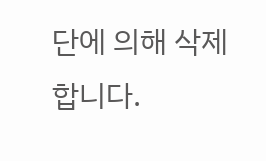단에 의해 삭제 합니다.